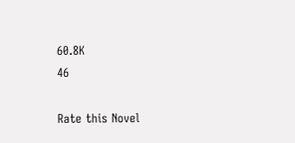60.8K
46

Rate this Novel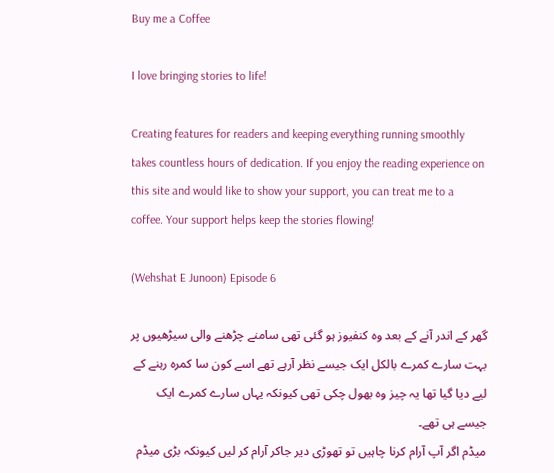Buy me a Coffee

I love bringing stories to life!

Creating features for readers and keeping everything running smoothly takes countless hours of dedication. If you enjoy the reading experience on this site and would like to show your support, you can treat me to a coffee. Your support helps keep the stories flowing!

(Wehshat E Junoon) Episode 6

گھر کے اندر آنے کے بعد وہ کنفیوز ہو گئی تھی سامنے چڑھنے والی سیڑھیوں پر بہت سارے کمرے بالکل ایک جیسے نظر آرہے تھے اسے کون سا کمرہ رہنے کے لیے دیا گیا تھا یہ چیز وہ بھول چکی تھی کیونکہ یہاں سارے کمرے ایک جیسے ہی تھے۔
میڈم اگر آپ آرام کرنا چاہیں تو تھوڑی دیر جاکر آرام کر لیں کیونکہ بڑی میڈم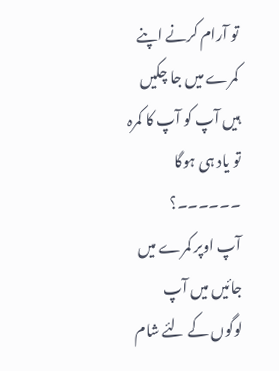تو آرام کرنے اپنے کمرے میں جا چکیں ہیں آپ کو آپ کا کمرہ تو یاد ہی ہوگا ۔۔۔۔۔۔؟
آپ اوپر کمرے میں جائیں میں آپ لوگوں کے لئے شام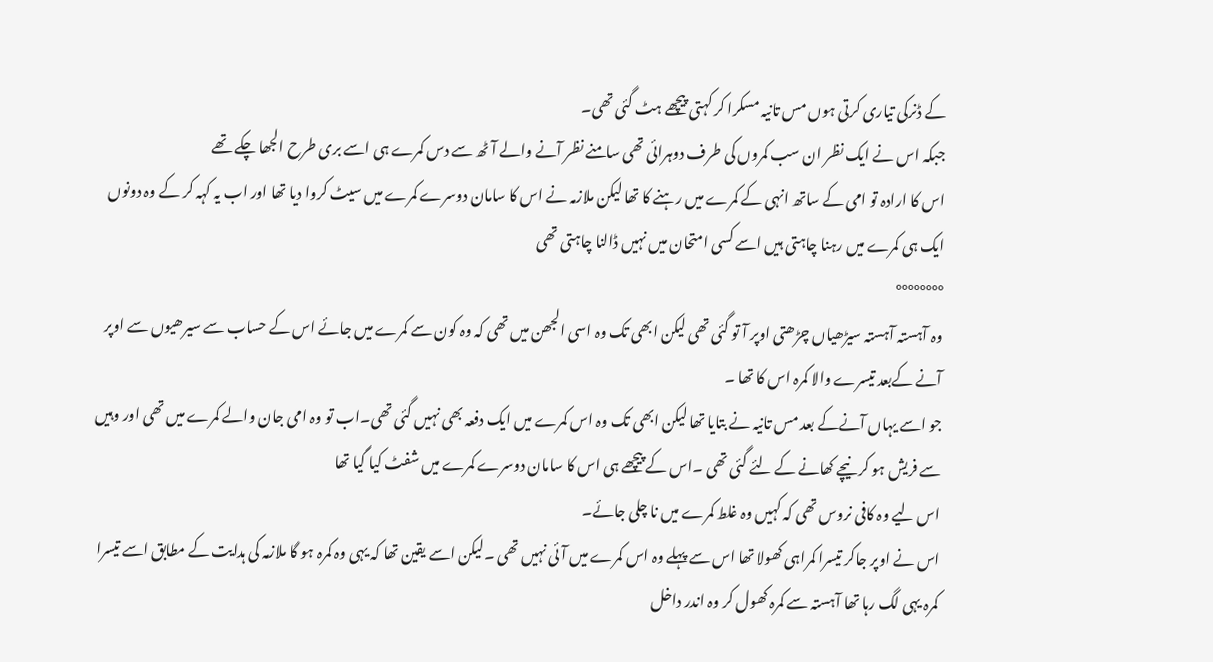کے ڈنرکی تیاری کرتی ہوں مس تانیہ مسکرا کر کہتی پیچھے ہٹ گئی تھی۔
جبکہ اس نے ایک نظر ان سب کمروں کی طرف دوہرائی تھی سامنے نظر آنے والے آٹھ سے دس کمرے ہی اسے بری طرح الجھا چکے تھے
اس کا ارادہ تو امی کے ساتھ انہی کے کمرے میں رہنے کا تھا لیکن ملازمہ نے اس کا سامان دوسرے کمرے میں سیٹ کروا دیا تھا اور اب یہ کہہ کر کے وہ دونوں ایک ہی کمرے میں رہنا چاہتی ہیں اسے کسی امتحان میں نہیں ڈالنا چاہتی تھی
°°°°°°°°
وہ آہستہ آہستہ سیڑھیاں چڑھتی اوپر آ تو گئی تھی لیکن ابھی تک وہ اسی الجھن میں تھی کہ وہ کون سے کمرے میں جائے اس کے حساب سے سیرھیوں سے اوپر آنے کےبعد تیسرے والا کمرہ اس کا تھا ۔
جو اسے یہاں آنےکے بعد مس تانیہ نے بتایا تھا لیکن ابھی تک وہ اس کمرے میں ایک دفعہ بھی نہیں گئی تھی۔اب تو وہ امی جان والے کمرے میں تھی اور وہیں سے فریش ہو کر نیچے کھانے کے لئے گئی تھی ۔اس کے پیچھے ہی اس کا سامان دوسرے کمرے میں شفٹ کیا گیا تھا
اس لیے وہ کافی نروس تھی کہ کہیں وہ غلط کمرے میں نا چلی جائے۔
اس نے اوپر جاکر تیسرا کمراہی کھولا تھا اس سے پہلے وہ اس کمرے میں آئی نہیں تھی ۔لیکن اسے یقین تھا کہ یہی وہ کمرہ ہو گا ملازمہ کی ہدایت کے مطابق اسے تیسرا کمرہ یہی لگ رہا تھا آہستہ سے کمرہ کھول کر وہ اندر داخل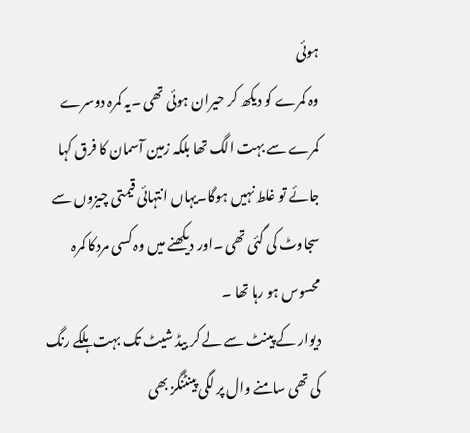ہوئی
وہ کمرے کو دیکھ کر حیران ہوئی تھی ۔یہ کمرہ دوسرے کمرے سے بہت الگ تھا بلکہ زمین آسمان کا فرق کہا جائے تو غلط نہیں ہوگا۔یہاں انتہائی قیمتی چیزوں سے سجاوٹ کی گئی تھی ۔اور دیکھنے میں وہ کسی مردکا کمرہ محسوس ہو رہا تھا ۔
دیوار کے پینٹ سے لے کر بیڈ شیٹ تک بہت ہلکے رنگ کی تھی سامنے وال پر لگی پینٹنگز بھی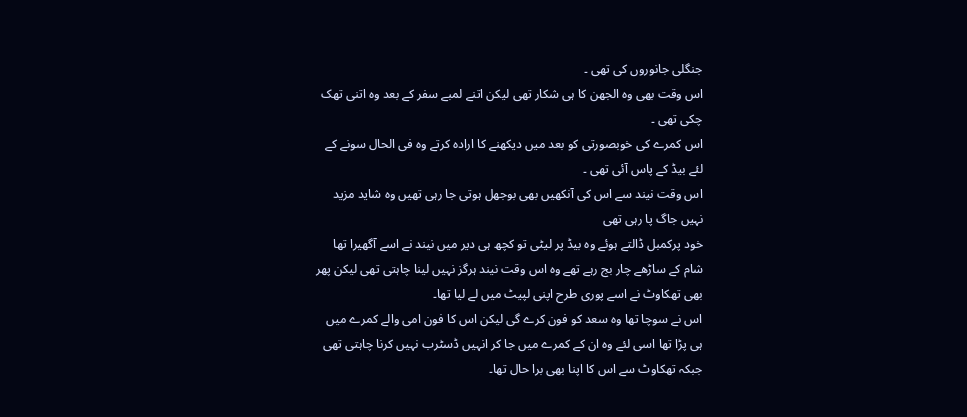جنگلی جانوروں کی تھی ۔
اس وقت بھی وہ الجھن کا ہی شکار تھی لیکن اتنے لمبے سفر کے بعد وہ اتنی تھک چکی تھی ۔
اس کمرے کی خوبصورتی کو بعد میں دیکھنے کا ارادہ کرتے وہ فی الحال سونے کے لئے بیڈ کے پاس آئی تھی ۔
اس وقت نیند سے اس کی آنکھیں بھی بوجھل ہوتی جا رہی تھیں وہ شاید مزید نہیں جاگ پا رہی تھی
خود پرکمبل ڈالتے ہوئے وہ بیڈ پر لیٹی تو کچھ ہی دیر میں نیند نے اسے آگھیرا تھا شام کے ساڑھے چار بج رہے تھے وہ اس وقت نیند ہرگز نہیں لینا چاہتی تھی لیکن پھر بھی تھکاوٹ نے اسے پوری طرح اپنی لپیٹ میں لے لیا تھا۔
اس نے سوچا تھا وہ سعد کو فون کرے گی لیکن اس کا فون امی والے کمرے میں ہی پڑا تھا اسی لئے وہ ان کے کمرے میں جا کر انہیں ڈسٹرب نہیں کرنا چاہتی تھی جبکہ تھکاوٹ سے اس کا اپنا بھی برا حال تھا۔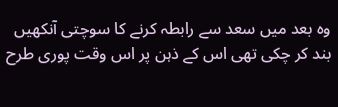وہ بعد میں سعد سے رابطہ کرنے کا سوچتی آنکھیں بند کر چکی تھی اس کے ذہن پر اس وقت پوری طرح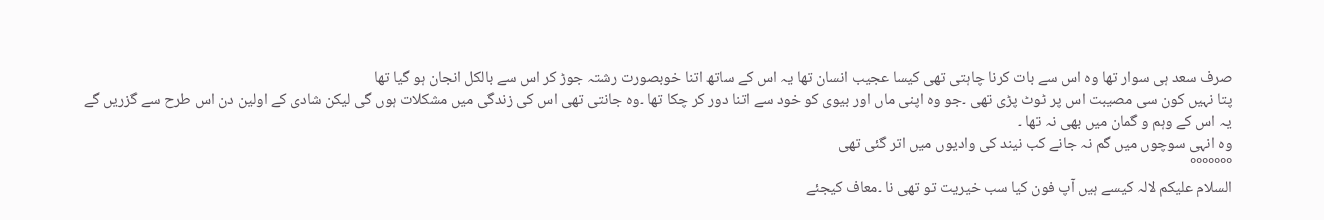صرف سعد ہی سوار تھا وہ اس سے بات کرنا چاہتی تھی کیسا عجیب انسان تھا یہ اس کے ساتھ اتنا خوبصورت رشتہ جوڑ کر اس سے بالکل انجان ہو گیا تھا
پتا نہیں کون سی مصیبت اس پر ٹوٹ پڑی تھی ۔جو وہ اپنی ماں اور بیوی کو خود سے اتنا دور کر چکا تھا ۔وہ جانتی تھی اس کی زندگی میں مشکلات ہوں گی لیکن شادی کے اولین دن اس طرح سے گزریں گے یہ اس کے وہم و گمان میں بھی نہ تھا ۔
وہ انہی سوچوں میں گم نہ جانے کب نیند کی وادیوں میں اتر گئی تھی
°°°°°°°
السلام علیکم لالہ کیسے ہیں آپ فون کیا سب خیریت تو تھی نا ۔معاف کیجئے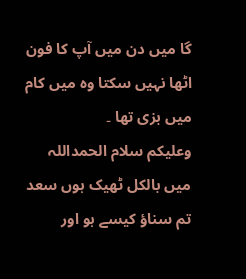گا میں دن میں آپ کا فون اٹھا نہیں سکتا وہ میں کام میں بزی تھا ۔
وعلیکم سلام الحمداللہ میں بالکل ٹھیک ہوں سعد تم سناؤ کیسے ہو اور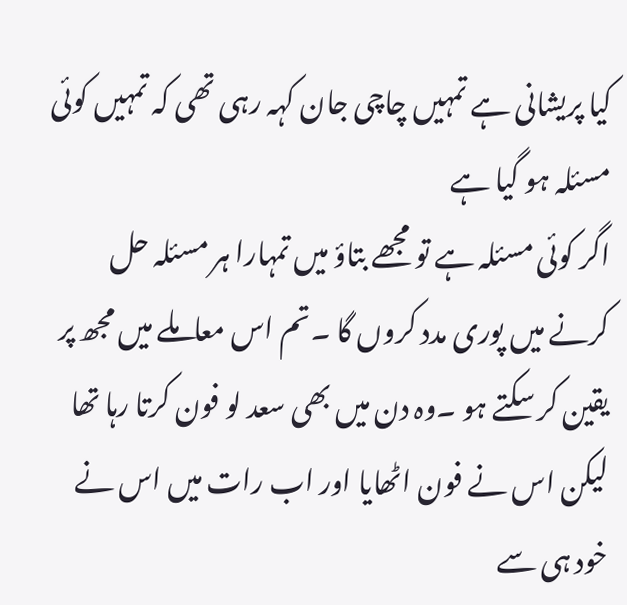کیا پریشانی ہے تمہیں چاچی جان کہہ رہی تھی کہ تمہیں کوئی مسئلہ ہو گیا ہے
اگر کوئی مسئلہ ہے تو مجھے بتاؤ میں تمہارا ہر مسئلہ حل کرنے میں پوری مدد کروں گا ۔تم اس معاملے میں مجھ پر یقین کر سکتے ہو ۔وہ دن میں بھی سعد لو فون کرتا رہا تھا لیکن اس نے فون اٹھایا اور اب رات میں اس نے خود ہی سے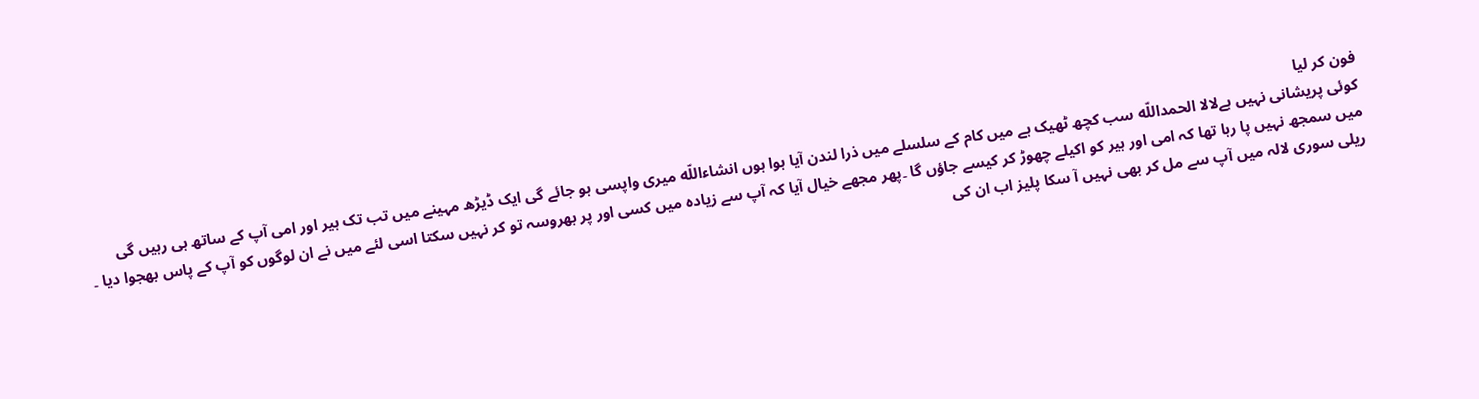فون کر لیا
کوئی پریشانی نہیں ہےلالا الحمداللّه سب کچھ ٹھیک ہے میں کام کے سلسلے میں ذرا لندن آیا ہوا ہوں انشاءاللّه میری واپسی ہو جائے گی ایک ڈیڑھ مہینے میں تب تک ہیر اور امی آپ کے ساتھ ہی رہیں گی
میں سمجھ نہیں پا رہا تھا کہ امی اور ہیر کو اکیلے چھوڑ کر کیسے جاؤں گا ۔پھر مجھے خیال آیا کہ آپ سے زیادہ میں کسی اور پر بھروسہ تو کر نہیں سکتا اسی لئے میں نے ان لوگوں کو آپ کے پاس بھجوا دیا ۔
ریلی سوری لالہ میں آپ سے مل کر بھی نہیں آ سکا پلیز اب ان کی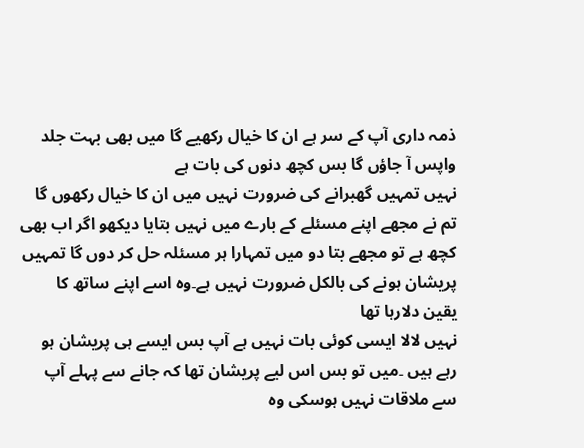ذمہ داری آپ کے سر ہے ان کا خیال رکھیے گا میں بھی بہت جلد واپس آ جاؤں گا بس کچھ دنوں کی بات ہے
نہیں تمہیں گھبرانے کی ضرورت نہیں میں ان کا خیال رکھوں گا تم نے مجھے اپنے مسئلے کے بارے میں نہیں بتایا دیکھو اگر اب بھی کچھ ہے تو مجھے بتا دو میں تمہارا ہر مسئلہ حل کر دوں گا تمہیں پریشان ہونے کی بالکل ضرورت نہیں ہے۔وہ اسے اپنے ساتھ کا یقین دلارہا تھا
نہیں لالا ایسی کوئی بات نہیں ہے آپ بس ایسے ہی پریشان ہو رہے ہیں ۔میں تو بس اس لیے پریشان تھا کہ جانے سے پہلے آپ سے ملاقات نہیں ہوسکی وہ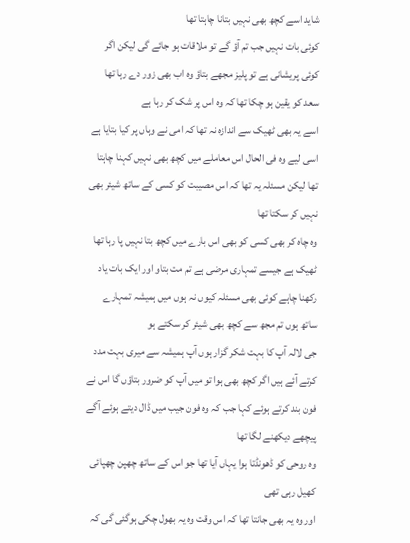شاید اسے کچھ بھی نہیں بتانا چاہتا تھا
کوئی بات نہیں جب تم آؤ گے تو ملاقات ہو جائے گی لیکن اگر کوئی پریشانی ہے تو پلیز مجھے بتاؤ وہ اب بھی زور دے رہا تھا سعد کو یقین ہو چکا تھا کہ وہ اس پر شک کر رہا ہے
اسے یہ بھی ٹھیک سے اندازہ نہ تھا کہ امی نے وہاں پر کیا بتایا ہے اسی لیے وہ فی الحال اس معاملے میں کچھ بھی نہیں کہنا چاہتا تھا لیکن مسئلہ یہ تھا کہ اس مصیبت کو کسی کے ساتھ شیئر بھی نہیں کر سکتا تھا
وہ چاہ کر بھی کسی کو بھی اس بارے میں کچھ بتا نہیں پا رہا تھا
ٹھیک ہے جیسے تمہاری مرضی ہے تم مت بتاو اور ایک بات یاد رکھنا چاہے کوئی بھی مسئلہ کیوں نہ ہوں میں ہمیشہ تمہارے ساتھ ہوں تم مجھ سے کچھ بھی شیئر کر سکتے ہو
جی لالہ آپ کا بہت شکر گزار ہوں آپ ہمیشہ سے میری بہت مدد کرتے آئے ہیں اگر کچھ بھی ہوا تو میں آپ کو ضرور بتاؤں گا اس نے فون بند کرتے ہوئے کہا جب کہ وہ فون جیب میں ڈال دیتے ہوئے آگے پیچھے دیکھنے لگا تھا
وہ روحی کو ڈھونڈتا ہوا یہاں آیا تھا جو اس کے ساتھ چھپن چھپائی کھیل رہی تھی
اور وہ یہ بھی جانتا تھا کہ اس وقت وہ یہ بھول چکی ہوگئی گی کہ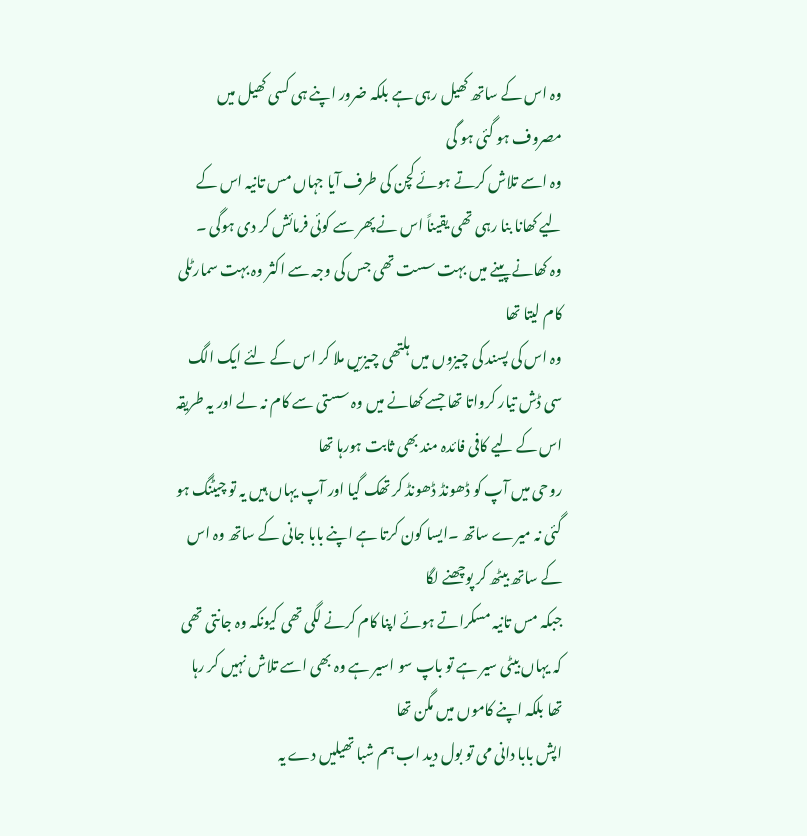وہ اس کے ساتھ کھیل رہی ہے بلکہ ضرور اپنے ہی کسی کھیل میں مصروف ہو گئی ہو گی
وہ اسے تلاش کرتے ہوئے کچن کی طرف آیا جہاں مس تانیہ اس کے لیے کھانا بنا رہی تھی یقیناً اس نے پھر سے کوئی فرمائش کر دی ہوگی ۔
وہ کھانے پینے میں بہت سست تھی جس کی وجہ سے اکثر وہ بہت سمارٹلی کام لیتا تھا
وہ اس کی پسند کی چیزوں میں ہلتھی چیزیں ملا کر اس کے لئے ایک الگ سی ڈش تیار کرواتا تھا جسے کھانے میں وہ سستی سے کام نہ لے اور یہ طریقہ اس کے لیے کافی فائدہ مند بھی ثابت ہورہا تھا
روحی میں آپ کو ڈھونڈ ڈھونڈ کر تھک گیا اور آپ یہاں ہیں یہ تو چیٹنگ ہو گئی نہ میرے ساتھ ۔ایسا کون کرتا ہے اپنے بابا جانی کے ساتھ وہ اس کے ساتھ بیٹھ کر پوچھنے لگا
جبکہ مس تانیہ مسکراتے ہوئے اپنا کام کرنے لگی تھی کیونکہ وہ جانتی تھی کہ یہاں بیٹی سیر ہے تو باپ سو اسیر ہے وہ بھی اسے تلاش نہیں کر رہا تھا بلکہ اپنے کاموں میں مگن تھا
اپش بابا دانی می تو بول دید اب ہم شبا تھیلیں دے یہ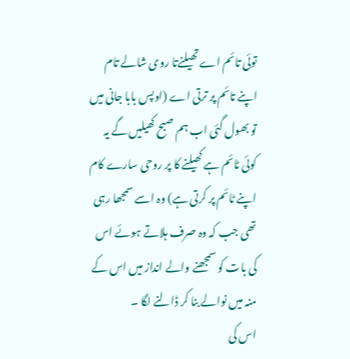توئی تائم اے تھیلنےتا روی شالے تام اپنے تائم پر ترتی اے (اوپس بابا جانی میں تو بھول گئی اب ہم صبح کھیلیں گے یہ کوئی ٹائم ہے کھیلنے کا پر روحی سارے کام اپنے ٹائم پر کرتی ہے) وہ اسے سمجھا رہی تھی جب کہ وہ صرف ہلاتے ہوئے اس کی بات کو سمجھنے والے انداز میں اس کے منہ میں نوالے بنا کر ڈالنے لگا ۔
اس کی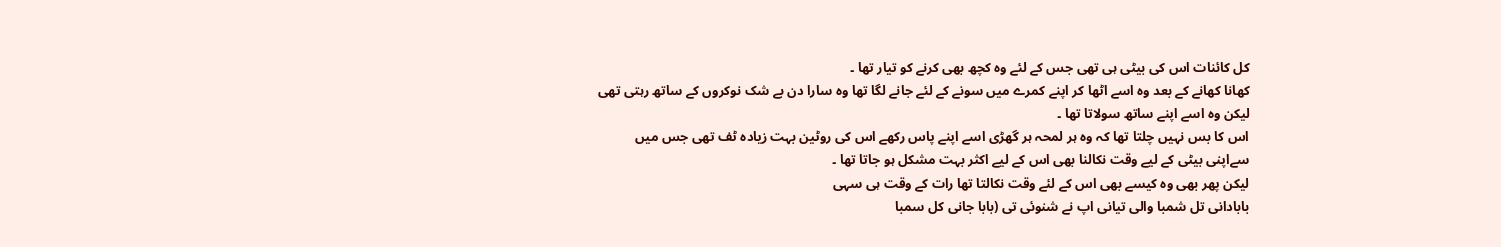کل کائنات اس کی بیٹی ہی تھی جس کے لئے وہ کچھ بھی کرنے کو تیار تھا ۔
کھانا کھانے کے بعد وہ اسے اٹھا کر اپنے کمرے میں سونے کے لئے جانے لگا تھا وہ سارا دن بے شک نوکروں کے ساتھ رہتی تھی لیکن وہ اسے اپنے ساتھ سولاتا تھا ۔
اس کا بس نہیں چلتا تھا کہ وہ ہر لمحہ ہر گھڑی اسے اپنے پاس رکھے اس کی روٹین بہت زیادہ ٹف تھی جس میں سےاپنی بیٹی کے لیے وقت نکالنا بھی اس کے لیے اکثر بہت مشکل ہو جاتا تھا ۔
لیکن پھر بھی وہ کیسے بھی اس کے لئے وقت نکالتا تھا رات کے وقت ہی سہی
بابادانی تل شمبا والی تیانی اپ نے شنوئی تی (بابا جانی کل سمبا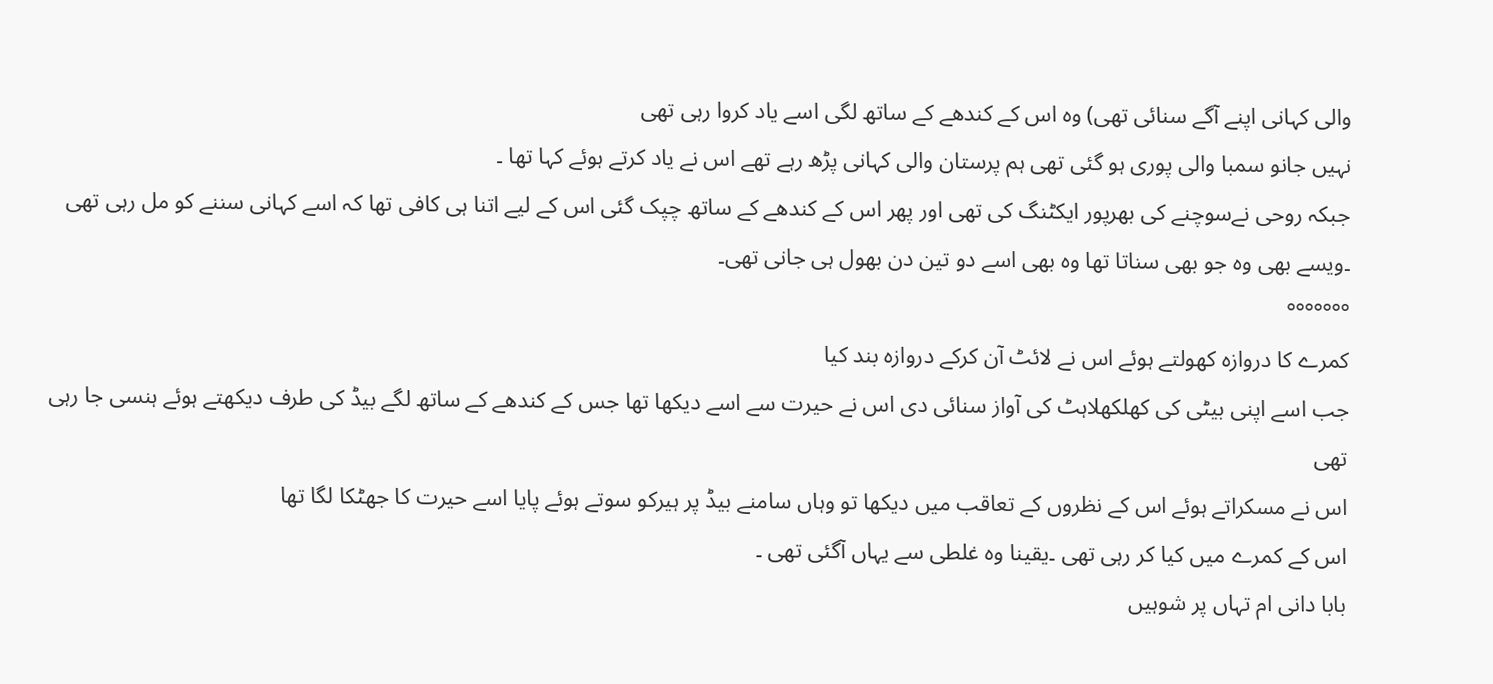والی کہانی اپنے آگے سنائی تھی) وہ اس کے کندھے کے ساتھ لگی اسے یاد کروا رہی تھی
نہیں جانو سمبا والی پوری ہو گئی تھی ہم پرستان والی کہانی پڑھ رہے تھے اس نے یاد کرتے ہوئے کہا تھا ۔
جبکہ روحی نےسوچنے کی بھرپور ایکٹنگ کی تھی اور پھر اس کے کندھے کے ساتھ چپک گئی اس کے لیے اتنا ہی کافی تھا کہ اسے کہانی سننے کو مل رہی تھی ۔ویسے بھی وہ جو بھی سناتا تھا وہ بھی اسے دو تین دن بھول ہی جانی تھی۔
°°°°°°°
کمرے کا دروازہ کھولتے ہوئے اس نے لائٹ آن کرکے دروازہ بند کیا
جب اسے اپنی بیٹی کی کھلکھلاہٹ کی آواز سنائی دی اس نے حیرت سے اسے دیکھا تھا جس کے کندھے کے ساتھ لگے بیڈ کی طرف دیکھتے ہوئے ہنسی جا رہی تھی
اس نے مسکراتے ہوئے اس کے نظروں کے تعاقب میں دیکھا تو وہاں سامنے بیڈ پر ہیرکو سوتے ہوئے پایا اسے حیرت کا جھٹکا لگا تھا
اس کے کمرے میں کیا کر رہی تھی ۔یقینا وہ غلطی سے یہاں آگئی تھی ۔
بابا دانی ام تہاں پر شوہیں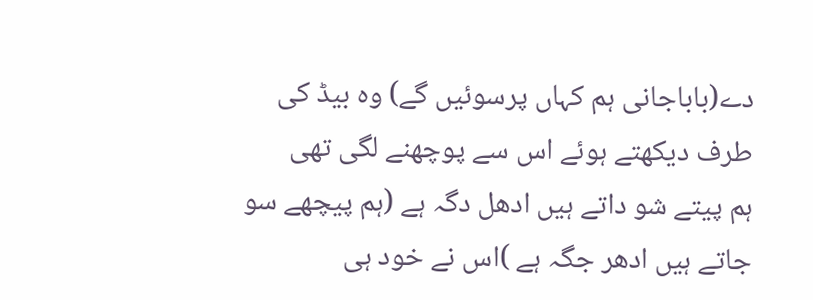دے(باباجانی ہم کہاں پرسوئیں گے) وہ بیڈ کی طرف دیکھتے ہوئے اس سے پوچھنے لگی تھی
ہم پیتے شو داتے ہیں ادھل دگہ ہے (ہم پیچھے سو جاتے ہیں ادھر جگہ ہے )اس نے خود ہی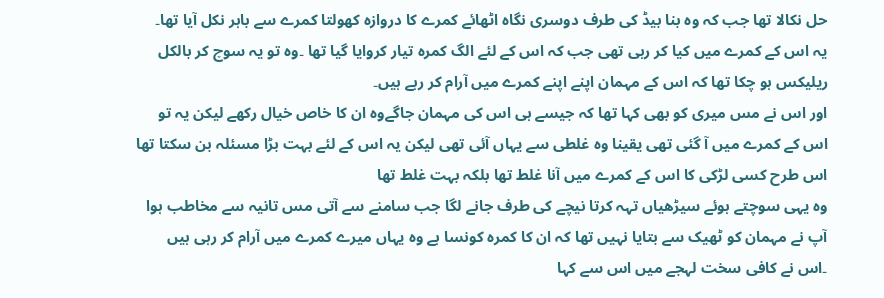حل نکالا تھا جب کہ وہ بنا بیڈ کی طرف دوسری نگاہ اٹھائے کمرے کا دروازہ کھولتا کمرے سے باہر نکل آیا تھا۔
یہ اس کے کمرے میں کیا کر رہی تھی جب کہ اس کے لئے الگ کمرہ تیار کروایا گیا تھا ۔وہ تو یہ سوچ کر بالکل ریلیکس ہو چکا تھا کہ اس کے مہمان اپنے اپنے کمرے میں آرام کر رہے ہیں۔
اور اس نے مس میری کو بھی کہا تھا کہ جیسے ہی اس کی مہمان جاگےوہ ان کا خاص خیال رکھے لیکن یہ تو اس کے کمرے میں آ گئی تھی یقینا وہ غلطی سے یہاں آئی تھی لیکن یہ اس کے لئے بہت بڑا مسئلہ بن سکتا تھا اس طرح کسی لڑکی کا اس کے کمرے میں آنا غلط تھا بلکہ بہت غلط تھا
وہ یہی سوچتے ہوئے سیڑھیاں تہہ کرتا نیچے کی طرف جانے لگا جب سامنے سے آتی مس تانیہ سے مخاطب ہوا
آپ نے مہمان کو ٹھیک سے بتایا نہیں تھا کہ ان کا کمرہ کونسا ہے وہ یہاں میرے کمرے میں آرام کر رہی ہیں ۔اس نے کافی سخت لہجے میں اس سے کہا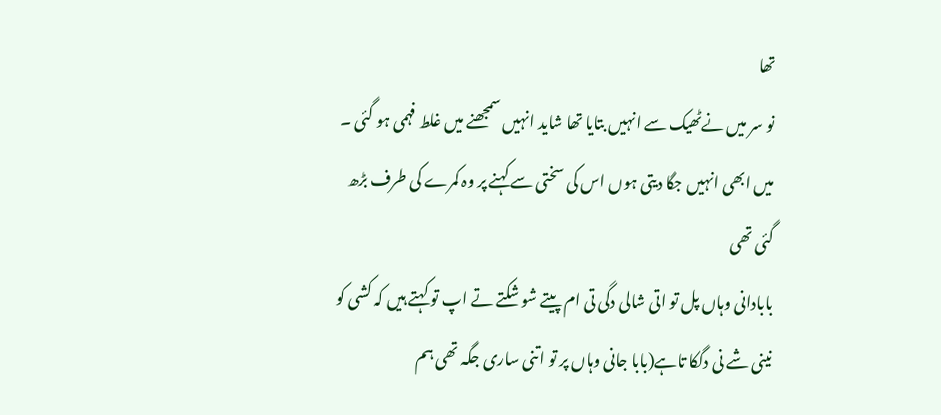تھا
نو سر میں نےٹھیک سے انہیں بتایا تھا شاید انہیں سمجھنے میں غلط فہمی ہو گئی ۔
میں ابھی انہیں جگا دیتی ہوں اس کی سختی سے کہنے پر وہ کمرے کی طرف بڑھ گئی تھی
بابادانی وہاں پل تو اتی شالی دگی تی ام پیتے شو شکتے تے اپ تو کہتے ہیں کہ کشی کو نینی شے نی دگکا تاہے(بابا جانی وہاں پر تو اتنی ساری جگہ تھی ہم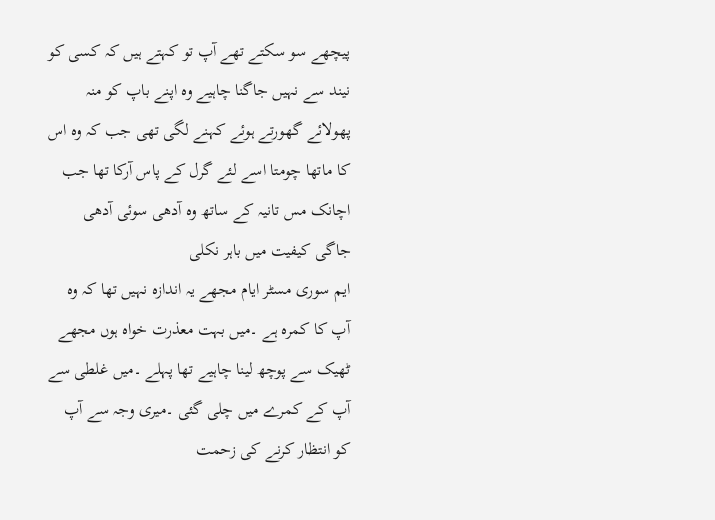پیچھے سو سکتے تھے آپ تو کہتے ہیں کہ کسی کو نیند سے نہیں جاگنا چاہیے وہ اپنے باپ کو منہ پھولائے گھورتے ہوئے کہنے لگی تھی جب کہ وہ اس کا ماتھا چومتا اسے لئے گرل کے پاس آرکا تھا جب اچانک مس تانیہ کے ساتھ وہ آدھی سوئی آدھی جاگی کیفیت میں باہر نکلی
ایم سوری مسٹر ایام مجھے یہ اندازہ نہیں تھا کہ وہ آپ کا کمرہ ہے ۔میں بہت معذرت خواہ ہوں مجھے ٹھیک سے پوچھ لینا چاہیے تھا پہلے ۔میں غلطی سے آپ کے کمرے میں چلی گئی ۔میری وجہ سے آپ کو انتظار کرنے کی زحمت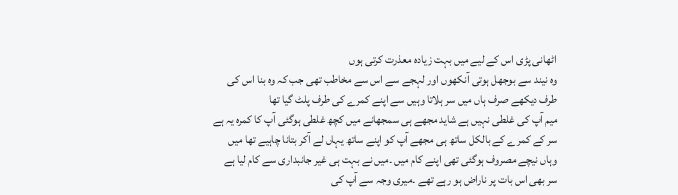اٹھانی پڑی اس کے لیے میں بہت زیادہ معذرت کرتی ہوں
وہ نیند سے بوجھل ہوتی آنکھوں اور لہجے سے اس سے مخاطب تھی جب کہ وہ بنا اس کی طرف دیکھے صرف ہاں میں سر ہلاتا وہیں سے اپنے کمرے کی طرف پلٹ گیا تھا
میم آپ کی غلطی نہیں ہے شاید مجھے ہی سمجھانے میں کچھ غلطی ہوگئی آپ کا کمرہ یہ ہے سر کے کمرے کے بالکل ساتھ ہی مجھے آپ کو اپنے ساتھ یہاں لے آکر بتانا چاہیے تھا میں وہاں نیچے مصروف ہوگئی تھی اپنے کام میں ۔میں نے بہت ہی غیر جانبداری سے کام لیا ہے
سر بھی اس بات پر ناراض ہو رہے تھے ۔میری وجہ سے آپ کی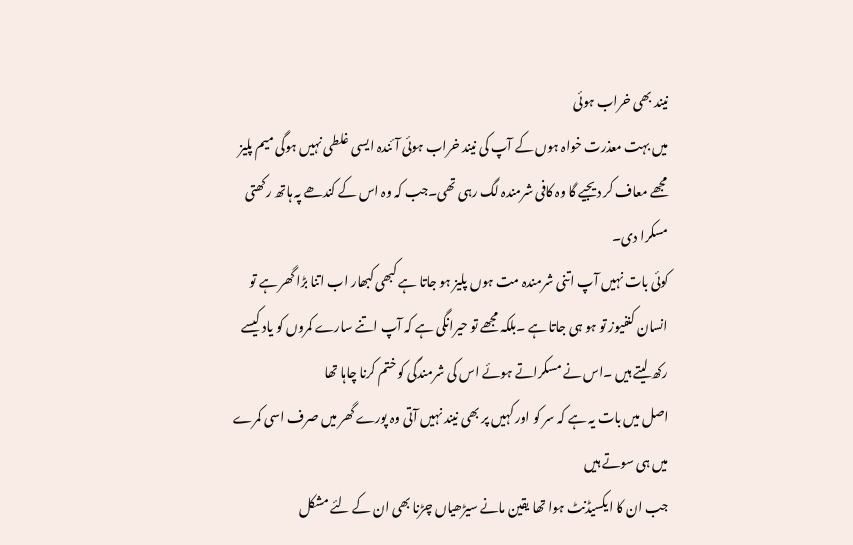نیند بھی خراب ہوئی
میں بہت معذرت خواہ ہوں کے آپ کی نیند خراب ہوئی آئندہ ایسی غلطی نہیں ہوگی میم پلیز مجھے معاف کر دیجیے گا وہ کافی شرمندہ لگ رہی تھی۔جب کہ وہ اس کے کندھے پہ ہاتھ رکھتی مسکرا دی۔
کوئی بات نہیں آپ اتنی شرمندہ مت ہوں پلیز ہو جاتا ہے کبھی کبھار اب اتنا بڑا گھر ہے تو انسان کنفیوز تو ہو ہی جاتا ہے ۔بلکہ مجھے تو حیرانگی ہے کہ آپ اتنے سارے کمروں کو یاد کیسے رکھ لیتے ہیں ۔اس نے مسکراتے ہوئے اس کی شرمندگی کو ختم کرنا چاہا تھا
اصل میں بات یہ ہے کہ سر کو اور کہیں پر بھی نیند نہیں آتی وہ پورے گھر میں صرف اسی کمرے میں ہی سوتے ہیں
جب ان کا ایکسیڈنٹ ہوا تھا یقین مانے سیڑھیاں چڑنا بھی ان کے لئے مشکل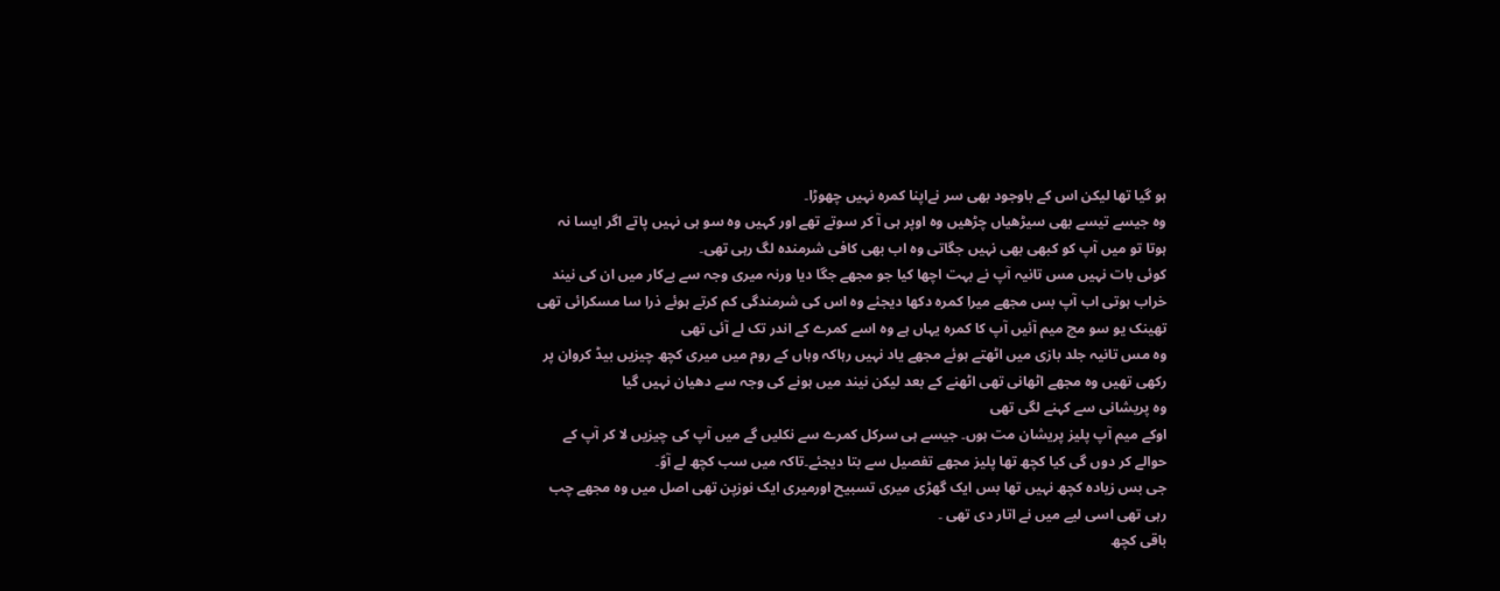ہو گیا تھا لیکن اس کے باوجود بھی سر نےاپنا کمرہ نہیں چھوڑا۔
وہ جیسے تیسے بھی سیڑھیاں چڑھیں وہ اوپر ہی آ کر سوتے تھے اور کہیں وہ سو ہی نہیں پاتے اگر ایسا نہ ہوتا تو میں آپ کو کبھی بھی نہیں جگاتی وہ اب بھی کافی شرمندہ لگ رہی تھی۔
کوئی بات نہیں مس تانیہ آپ نے بہت اچھا کیا جو مجھے جگا دیا ورنہ میری وجہ سے بےکار میں ان کی نیند خراب ہوتی اب آپ بس مجھے میرا کمرہ دکھا دیجئے وہ اس کی شرمندگی کم کرتے ہوئے ذرا سا مسکرائی تھی
تھینک یو سو مچ میم آئیں آپ کا کمرہ یہاں ہے وہ اسے کمرے کے اندر تک لے آئی تھی
وہ مس تانیہ جلد بازی میں اٹھتے ہوئے مجھے یاد نہیں رہاکہ وہاں کے روم میں میری کچھ چیزیں بیڈ کروان پر رکھی تھیں وہ مجھے اٹھانی تھی اٹھنے کے بعد لیکن نیند میں ہونے کی وجہ سے دھیان نہیں گیا
وہ پریشانی سے کہنے لگی تھی
اوکے میم آپ پلیز پریشان مت ہوں۔ جیسے ہی سرکل کمرے سے نکلیں گے میں آپ کی چیزیں لا کر آپ کے حوالے کر دوں گی کیا کچھ تھا پلیز مجھے تفصیل سے بتا دیجئے۔تاکہ میں سب کچھ لے آوؑ۔
جی بس زیادہ کچھ نہیں تھا بس ایک گھڑی میری تسبیح اورمیری ایک نوزپن تھی اصل میں وہ مجھے چب رہی تھی اسی لیے میں نے اتار دی تھی ۔
باقی کچھ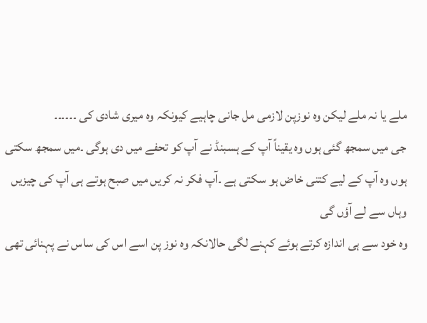ملے یا نہ ملے لیکن وہ نوزپن لازمی مل جانی چاہیے کیونکہ وہ میری شادی کی ۔۔۔۔۔۔
جی میں سمجھ گئی ہوں وہ یقیناً آپ کے ہسبنڈ نے آپ کو تحفے میں دی ہوگی ۔میں سمجھ سکتی ہوں وہ آپ کے لیے کتنی خاض ہو سکتی ہے ۔آپ فکر نہ کریں میں صبح ہوتے ہی آپ کی چیزیں وہاں سے لے آؤں گی
وہ خود سے ہی اندازہ کرتے ہوئے کہنے لگی حالانکہ وہ نوز پن اسے اس کی ساس نے پہنائی تھی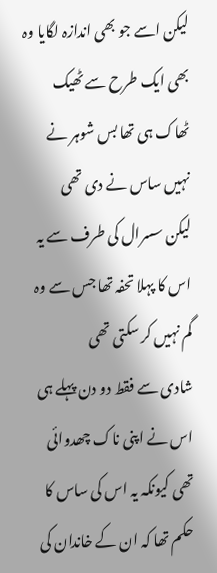لیکن اسے جو بھی اندازہ لگایا وہ بھی ایک طرح سے ٹھیک ٹھاک ہی تھا بس شوہر نے نہیں ساس نے دی تھی
لیکن سسرال کی طرف سے یہ اس کا پہلا تحفہ تھا جس سے وہ گم نہیں کر سکتی تھی
شادی سے فقط دو دن پہلے ہی اس نے اپنی ناک چھدوائی تھی کیونکہ یہ اس کی ساس کا حکم تھا کہ ان کے خاندان کی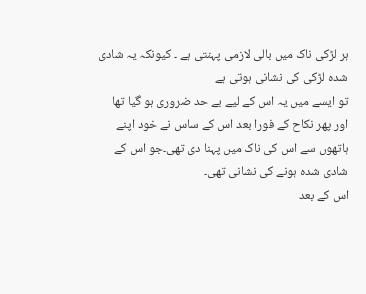ہر لڑکی ناک میں بالی لازمی پہنتی ہے ۔ کیونکہ یہ شادی شدہ لڑکی کی نشانی ہوتی ہے
تو ایسے میں یہ اس کے لیے بے حد ضروری ہو گیا تھا اور پھر نکاح کے فورا بعد اس کے ساس نے خود اپنے ہاتھوں سے اس کی ناک میں پہنا دی تھی۔جو اس کے شادی شدہ ہونے کی نشانی تھی۔
اس کے بعد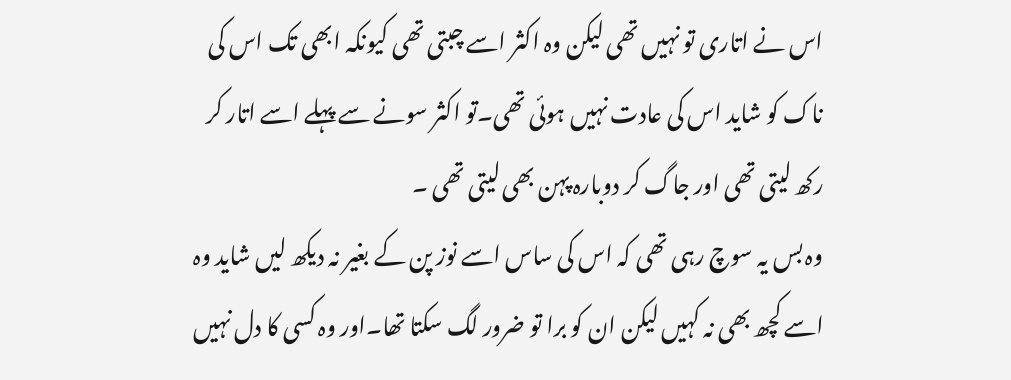اس نے اتاری تو نہیں تھی لیکن وہ اکثر اسے چبتی تھی کیونکہ ابھی تک اس کی ناک کو شاید اس کی عادت نہیں ہوئی تھی۔تو اکثر سونے سے پہلے اسے اتار کر رکھ لیتی تھی اور جاگ کر دوبارہ پہن بھی لیتی تھی ۔
وہ بس یہ سوچ رہی تھی کہ اس کی ساس اسے نوز پن کے بغیر نہ دیکھ لیں شاید وہ اسے کچھ بھی نہ کہیں لیکن ان کو برا تو ضرور لگ سکتا تھا۔اور وہ کسی کا دل نہیں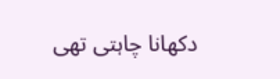دکھانا چاہتی تھی